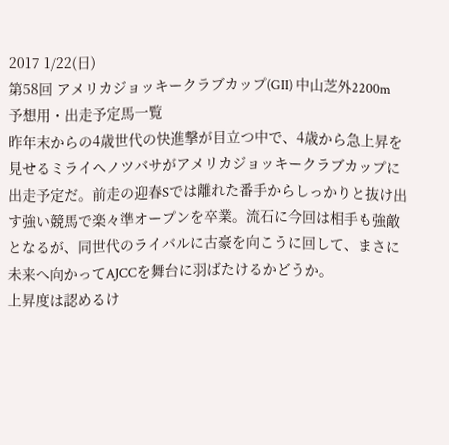2017 1/22(日)
第58回 アメリカジョッキークラブカップ(GII) 中山芝外2200m
予想用・出走予定馬一覧
昨年末からの4歳世代の快進撃が目立つ中で、4歳から急上昇を見せるミライヘノツバサがアメリカジョッキークラブカップに出走予定だ。前走の迎春Sでは離れた番手からしっかりと抜け出す強い競馬で楽々準オープンを卒業。流石に今回は相手も強敵となるが、同世代のライバルに古豪を向こうに回して、まさに未来へ向かってAJCCを舞台に羽ばたけるかどうか。
上昇度は認めるけ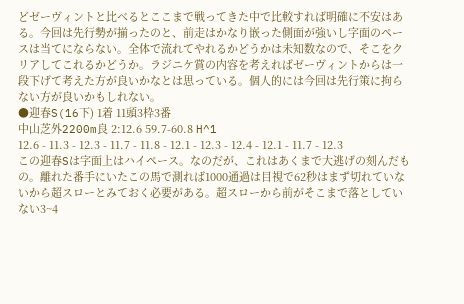どゼーヴィントと比べるとここまで戦ってきた中で比較すれば明確に不安はある。今回は先行勢が揃ったのと、前走はかなり嵌った側面が強いし字面のペースは当てにならない。全体で流れてやれるかどうかは未知数なので、そこをクリアしてこれるかどうか。ラジニケ賞の内容を考えればゼーヴィントからは一段下げて考えた方が良いかなとは思っている。個人的には今回は先行策に拘らない方が良いかもしれない。
●迎春S(16下) 1着 11頭3枠3番
中山芝外2200m良 2:12.6 59.7-60.8 H^1
12.6 - 11.3 - 12.3 - 11.7 - 11.8 - 12.1 - 12.3 - 12.4 - 12.1 - 11.7 - 12.3
この迎春Sは字面上はハイペース。なのだが、これはあくまで大逃げの刻んだもの。離れた番手にいたこの馬で測れば1000通過は目視で62秒はまず切れていないから超スローとみておく必要がある。超スローから前がそこまで落としていない3~4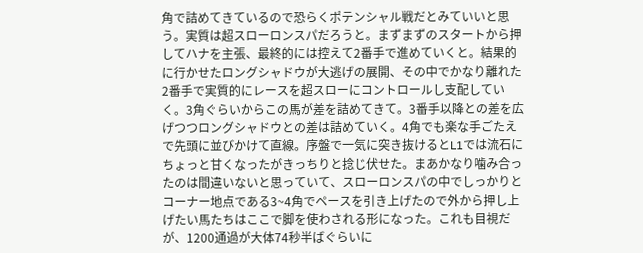角で詰めてきているので恐らくポテンシャル戦だとみていいと思う。実質は超スローロンスパだろうと。まずまずのスタートから押してハナを主張、最終的には控えて2番手で進めていくと。結果的に行かせたロングシャドウが大逃げの展開、その中でかなり離れた2番手で実質的にレースを超スローにコントロールし支配していく。3角ぐらいからこの馬が差を詰めてきて。3番手以降との差を広げつつロングシャドウとの差は詰めていく。4角でも楽な手ごたえで先頭に並びかけて直線。序盤で一気に突き抜けるとL1では流石にちょっと甘くなったがきっちりと捻じ伏せた。まあかなり噛み合ったのは間違いないと思っていて、スローロンスパの中でしっかりとコーナー地点である3~4角でペースを引き上げたので外から押し上げたい馬たちはここで脚を使わされる形になった。これも目視だが、1200通過が大体74秒半ばぐらいに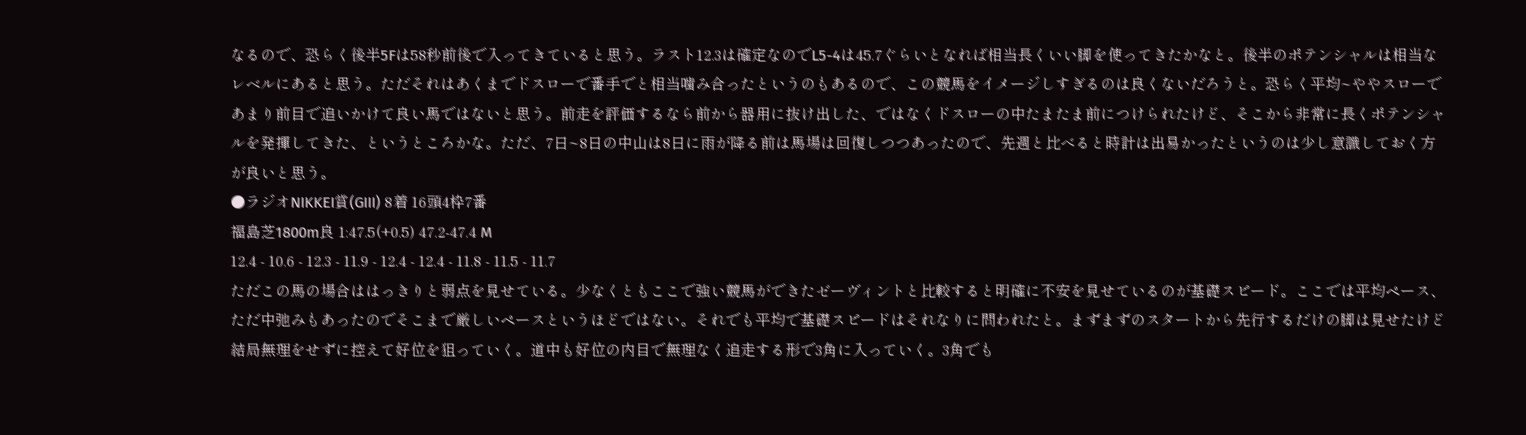なるので、恐らく後半5Fは58秒前後で入ってきていると思う。ラスト12.3は確定なのでL5-4は45.7ぐらいとなれば相当長くいい脚を使ってきたかなと。後半のポテンシャルは相当なレベルにあると思う。ただそれはあくまでドスローで番手でと相当噛み合ったというのもあるので、この競馬をイメージしすぎるのは良くないだろうと。恐らく平均~ややスローであまり前目で追いかけて良い馬ではないと思う。前走を評価するなら前から器用に抜け出した、ではなくドスローの中たまたま前につけられたけど、そこから非常に長くポテンシャルを発揮してきた、というところかな。ただ、7日~8日の中山は8日に雨が降る前は馬場は回復しつつあったので、先週と比べると時計は出易かったというのは少し意識しておく方が良いと思う。
●ラジオNIKKEI賞(GIII) 8着 16頭4枠7番
福島芝1800m良 1:47.5(+0.5) 47.2-47.4 M
12.4 - 10.6 - 12.3 - 11.9 - 12.4 - 12.4 - 11.8 - 11.5 - 11.7
ただこの馬の場合ははっきりと弱点を見せている。少なくともここで強い競馬ができたゼーヴィントと比較すると明確に不安を見せているのが基礎スピード。ここでは平均ペース、ただ中弛みもあったのでそこまで厳しいペースというほどではない。それでも平均で基礎スピードはそれなりに問われたと。まずまずのスタートから先行するだけの脚は見せたけど結局無理をせずに控えて好位を狙っていく。道中も好位の内目で無理なく追走する形で3角に入っていく。3角でも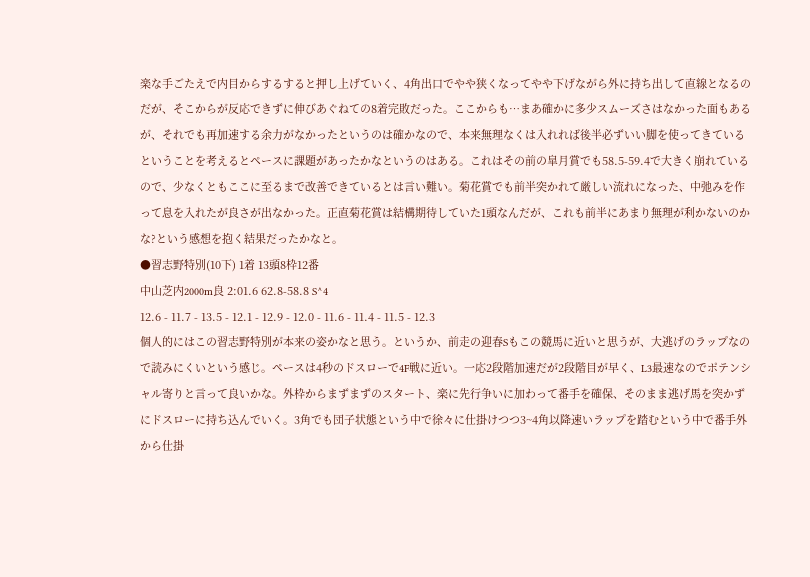楽な手ごたえで内目からするすると押し上げていく、4角出口でやや狭くなってやや下げながら外に持ち出して直線となるのだが、そこからが反応できずに伸びあぐねての8着完敗だった。ここからも…まあ確かに多少スムーズさはなかった面もあるが、それでも再加速する余力がなかったというのは確かなので、本来無理なくは入れれば後半必ずいい脚を使ってきているということを考えるとペースに課題があったかなというのはある。これはその前の皐月賞でも58.5-59.4で大きく崩れているので、少なくともここに至るまで改善できているとは言い難い。菊花賞でも前半突かれて厳しい流れになった、中弛みを作って息を入れたが良さが出なかった。正直菊花賞は結構期待していた1頭なんだが、これも前半にあまり無理が利かないのかな?という感想を抱く結果だったかなと。
●習志野特別(10下) 1着 13頭8枠12番
中山芝内2000m良 2:01.6 62.8-58.8 S^4
12.6 - 11.7 - 13.5 - 12.1 - 12.9 - 12.0 - 11.6 - 11.4 - 11.5 - 12.3
個人的にはこの習志野特別が本来の姿かなと思う。というか、前走の迎春Sもこの競馬に近いと思うが、大逃げのラップなので読みにくいという感じ。ペースは4秒のドスローで4F戦に近い。一応2段階加速だが2段階目が早く、L3最速なのでポテンシャル寄りと言って良いかな。外枠からまずまずのスタート、楽に先行争いに加わって番手を確保、そのまま逃げ馬を突かずにドスローに持ち込んでいく。3角でも団子状態という中で徐々に仕掛けつつ3~4角以降速いラップを踏むという中で番手外から仕掛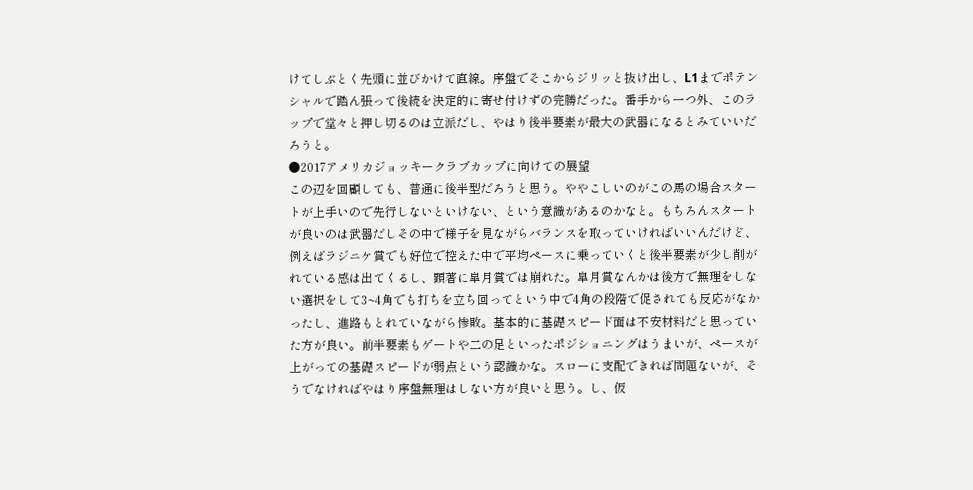けてしぶとく先頭に並びかけて直線。序盤でそこからジリッと抜け出し、L1までポテンシャルで踏ん張って後続を決定的に寄せ付けずの完勝だった。番手から一つ外、このラップで堂々と押し切るのは立派だし、やはり後半要素が最大の武器になるとみていいだろうと。
●2017アメリカジョッキークラブカップに向けての展望
この辺を回顧しても、普通に後半型だろうと思う。ややこしいのがこの馬の場合スタートが上手いので先行しないといけない、という意識があるのかなと。もちろんスタートが良いのは武器だしその中で様子を見ながらバランスを取っていければいいんだけど、例えばラジニケ賞でも好位で控えた中で平均ペースに乗っていくと後半要素が少し削がれている感は出てくるし、顕著に皐月賞では崩れた。皐月賞なんかは後方で無理をしない選択をして3~4角でも打ちを立ち回ってという中で4角の段階で促されても反応がなかったし、進路もとれていながら惨敗。基本的に基礎スピード面は不安材料だと思っていた方が良い。前半要素もゲートや二の足といったポジショニングはうまいが、ペースが上がっての基礎スピードが弱点という認識かな。スローに支配できれば問題ないが、そうでなければやはり序盤無理はしない方が良いと思う。し、仮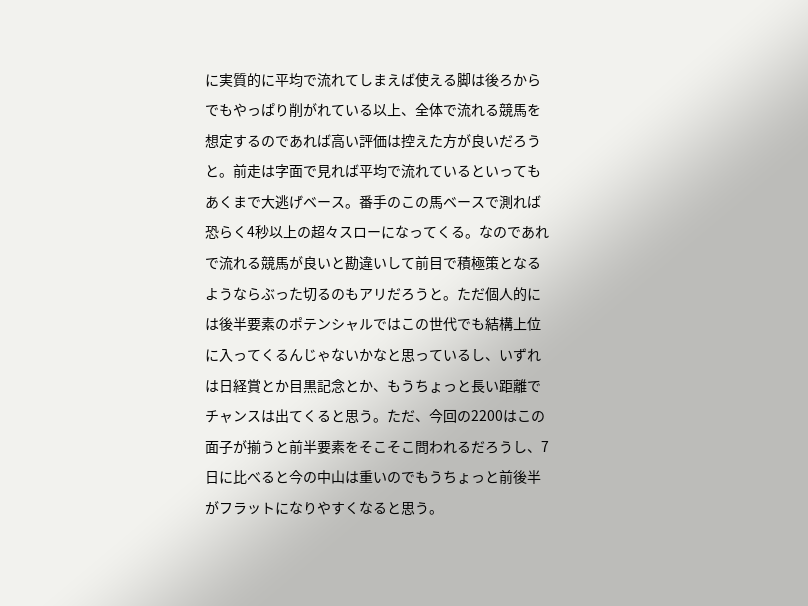に実質的に平均で流れてしまえば使える脚は後ろからでもやっぱり削がれている以上、全体で流れる競馬を想定するのであれば高い評価は控えた方が良いだろうと。前走は字面で見れば平均で流れているといってもあくまで大逃げベース。番手のこの馬ベースで測れば恐らく4秒以上の超々スローになってくる。なのであれで流れる競馬が良いと勘違いして前目で積極策となるようならぶった切るのもアリだろうと。ただ個人的には後半要素のポテンシャルではこの世代でも結構上位に入ってくるんじゃないかなと思っているし、いずれは日経賞とか目黒記念とか、もうちょっと長い距離でチャンスは出てくると思う。ただ、今回の2200はこの面子が揃うと前半要素をそこそこ問われるだろうし、7日に比べると今の中山は重いのでもうちょっと前後半がフラットになりやすくなると思う。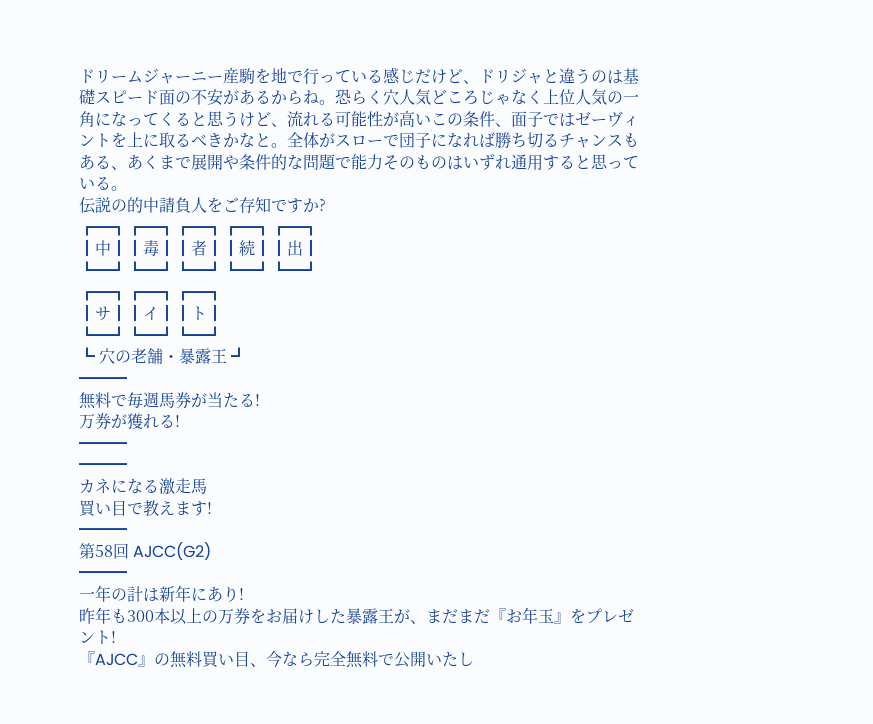ドリームジャーニー産駒を地で行っている感じだけど、ドリジャと違うのは基礎スピード面の不安があるからね。恐らく穴人気どころじゃなく上位人気の一角になってくると思うけど、流れる可能性が高いこの条件、面子ではゼーヴィントを上に取るべきかなと。全体がスローで団子になれば勝ち切るチャンスもある、あくまで展開や条件的な問題で能力そのものはいずれ通用すると思っている。
伝説の的中請負人をご存知ですか?
┏━┓┏━┓┏━┓┏━┓┏━┓
┃中┃┃毒┃┃者┃┃続┃┃出┃
┗━┛┗━┛┗━┛┗━┛┗━┛
┏━┓┏━┓┏━┓
┃サ┃┃イ┃┃ト┃
┗━┛┗━┛┗━┛
┗ 穴の老舗・暴露王 ┛
━━━
無料で毎週馬券が当たる!
万券が獲れる!
━━━
━━━
カネになる激走馬
買い目で教えます!
━━━
第58回 AJCC(G2)
━━━
一年の計は新年にあり!
昨年も300本以上の万券をお届けした暴露王が、まだまだ『お年玉』をプレゼント!
『AJCC』の無料買い目、今なら完全無料で公開いたし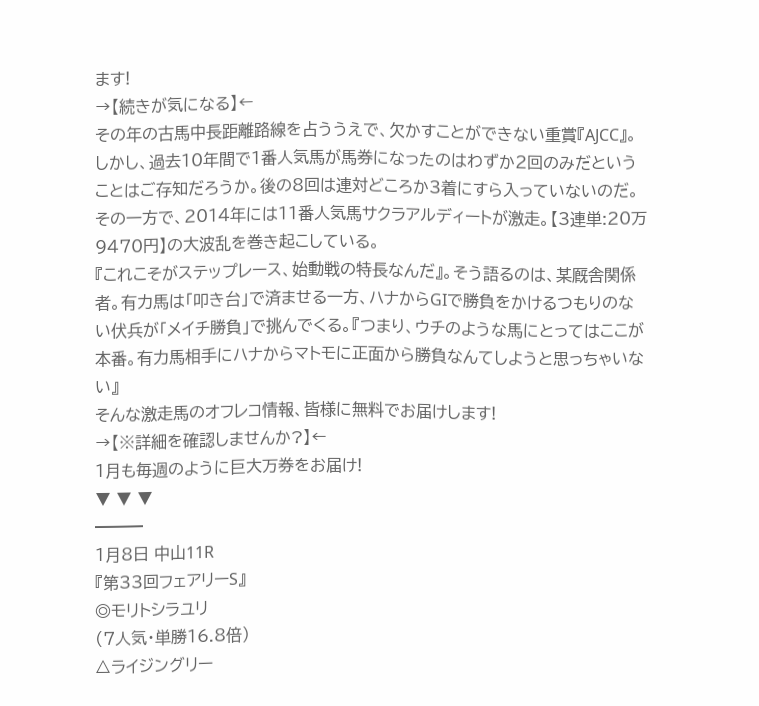ます!
→【続きが気になる】←
その年の古馬中長距離路線を占ううえで、欠かすことができない重賞『AJCC』。しかし、過去10年間で1番人気馬が馬券になったのはわずか2回のみだということはご存知だろうか。後の8回は連対どころか3着にすら入っていないのだ。その一方で、2014年には11番人気馬サクラアルディートが激走。【3連単:20万9470円】の大波乱を巻き起こしている。
『これこそがステップレース、始動戦の特長なんだ』。そう語るのは、某厩舎関係者。有力馬は「叩き台」で済ませる一方、ハナからGIで勝負をかけるつもりのない伏兵が「メイチ勝負」で挑んでくる。『つまり、ウチのような馬にとってはここが本番。有力馬相手にハナからマトモに正面から勝負なんてしようと思っちゃいない』
そんな激走馬のオフレコ情報、皆様に無料でお届けします!
→【※詳細を確認しませんか?】←
1月も毎週のように巨大万券をお届け!
▼ ▼ ▼
━━━
1月8日 中山11R
『第33回フェアリーS』
◎モリトシラユリ
(7人気・単勝16.8倍)
△ライジングリー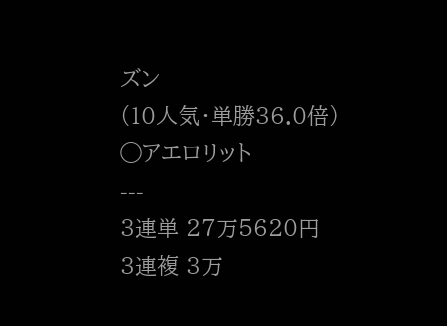ズン
(10人気・単勝36.0倍)
◯アエロリット
---
3連単 27万5620円
3連複 3万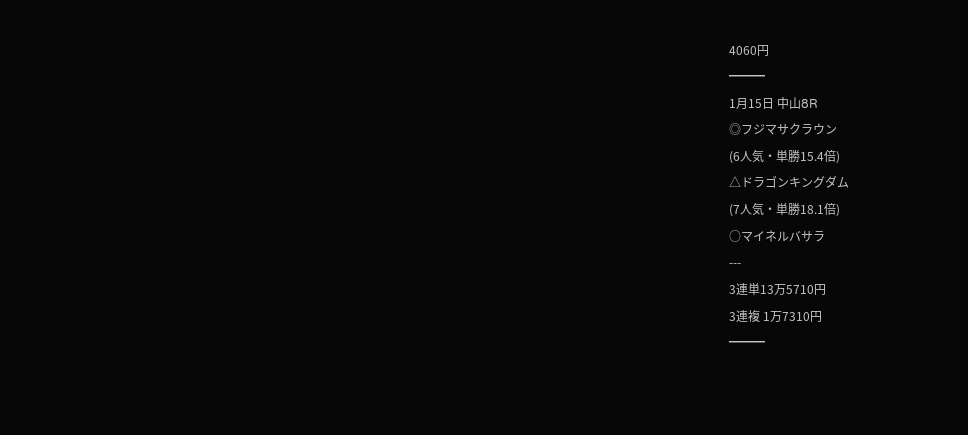4060円
━━━
1月15日 中山8R
◎フジマサクラウン
(6人気・単勝15.4倍)
△ドラゴンキングダム
(7人気・単勝18.1倍)
○マイネルバサラ
---
3連単13万5710円
3連複 1万7310円
━━━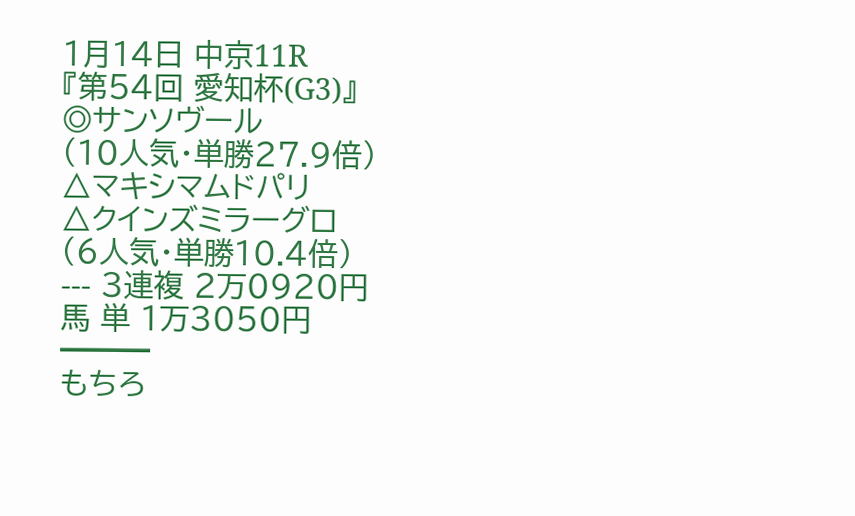1月14日 中京11R
『第54回 愛知杯(G3)』
◎サンソヴール
(10人気・単勝27.9倍)
△マキシマムドパリ
△クインズミラーグロ
(6人気・単勝10.4倍)
--- 3連複 2万0920円
馬 単 1万3050円
━━━
もちろ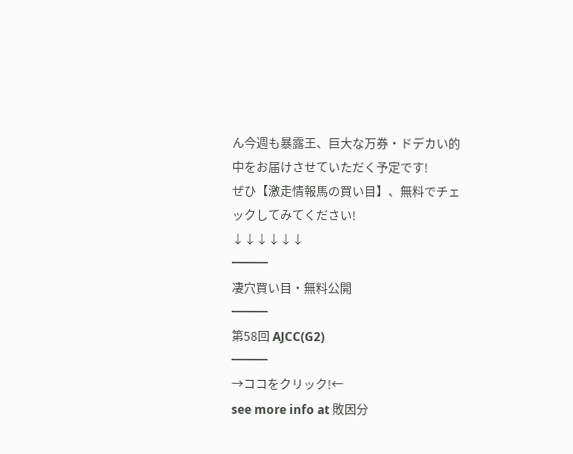ん今週も暴露王、巨大な万券・ドデカい的中をお届けさせていただく予定です!
ぜひ【激走情報馬の買い目】、無料でチェックしてみてください!
↓↓↓↓↓↓
━━━
凄穴買い目・無料公開
━━━
第58回 AJCC(G2)
━━━
→ココをクリック!←
see more info at 敗因分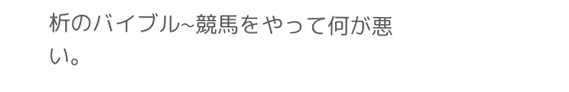析のバイブル~競馬をやって何が悪い。